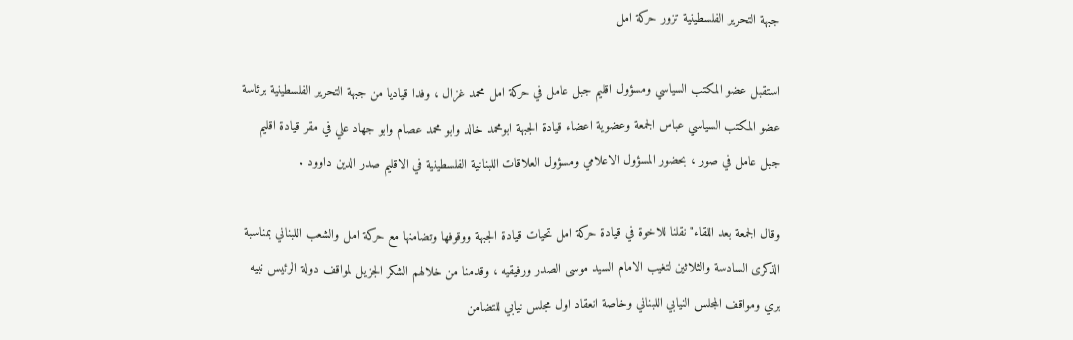جبهة التحرير الفلسطينية تزور حركة امل

استقبل عضو المكتب السياسي ومسؤول اقليم جبل عامل في حركة امل محمد غزال ، وفدا قياديا من جبهة التحرير الفلسطينية برئاسة عضو المكتب السياسي عباس الجمعة وعضوية اعضاء قيادة الجبهة ابومحمد خالد وابو محمد عصام وابو جهاد علي في مقر قيادة اقليم جبل عامل في صور ، بحضور المسؤول الاعلامي ومسؤول العلاقات اللبنانية الفلسطينية في الاقليم صدر الدين داوود .

وقال الجمعة بعد اللقاء" نقلنا للاخوة في قيادة حركة امل تحيات قيادة الجبهة ووقوفها وتضامنها مع حركة امل والشعب اللبناني بمناسبة الذكرى السادسة والثلاثين لتغيب الامام السيد موسى الصدر ورفيقيه ، وقدمنا من خلالهم الشكر الجزيل لمواقف دولة الرئيس نبيه بري ومواقف المجلس النيابي اللبناني وخاصة انعقاد اول مجلس نيابي للتضامن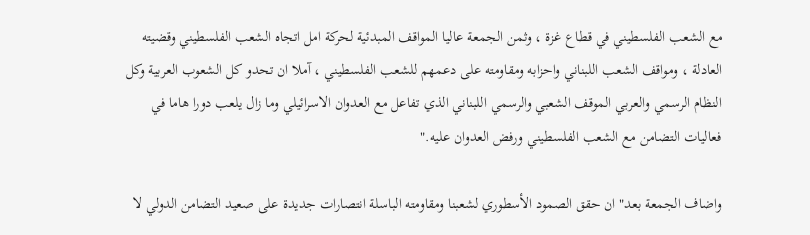مع الشعب الفلسطيني في قطاع غزة ، وثمن الجمعة عاليا المواقف المبدئية لحركة امل اتجاه الشعب الفلسطيني وقضيته العادلة ، ومواقف الشعب اللبناني واحزابه ومقاومته على دعمهم للشعب الفلسطيني ، آملا ان تحدو كل الشعوب العربية وكل النظام الرسمي والعربي الموقف الشعبي والرسمي اللبناني الذي تفاعل مع العدوان الاسرائيلي وما زال يلعب دورا هاما في فعاليات التضامن مع الشعب الفلسطيني ورفض العدوان عليه."

واضاف الجمعة بعد" ان حقق الصمود الأسطوري لشعبنا ومقاومته الباسلة انتصارات جديدة على صعيد التضامن الدولي لا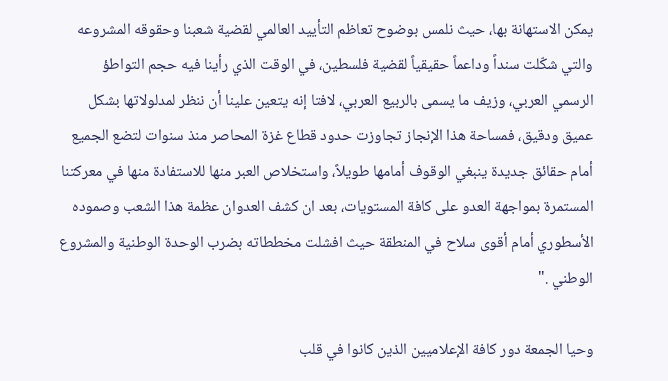يمكن الاستهانة بها، حيث نلمس بوضوح تعاظم التأييد العالمي لقضية شعبنا وحقوقه المشروعه والتي شكّلت سنداً وداعماً حقيقياً لقضية فلسطين، في الوقت الذي رأينا فيه حجم التواطؤ الرسمي العربي، وزيف ما يسمى بالربيع العربي، لافتا إنه يتعين علينا أن ننظر لمدلولاتها بشكل عميق ودقيق، فمساحة هذا الإنجاز تجاوزت حدود قطاع غزة المحاصر منذ سنوات لتضع الجميع أمام حقائق جديدة ينبغي الوقوف أمامها طويلاً، واستخلاص العبر منها للاستفادة منها في معركتنا المستمرة بمواجهة العدو على كافة المستويات، بعد ان كشف العدوان عظمة هذا الشعب وصموده الأسطوري أمام أقوى سلاح في المنطقة حيث افشلت مخططاته بضرب الوحدة الوطنية والمشروع الوطني ."

وحيا الجمعة دور كافة الإعلاميين الذين كانوا في قلب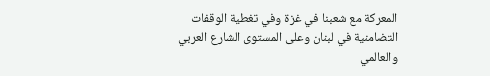المعركة مع شعبنا في غزة وفي تغطية الوقفات التضامنية في لبنان وعلى المستوى الشارع العربي والعالمي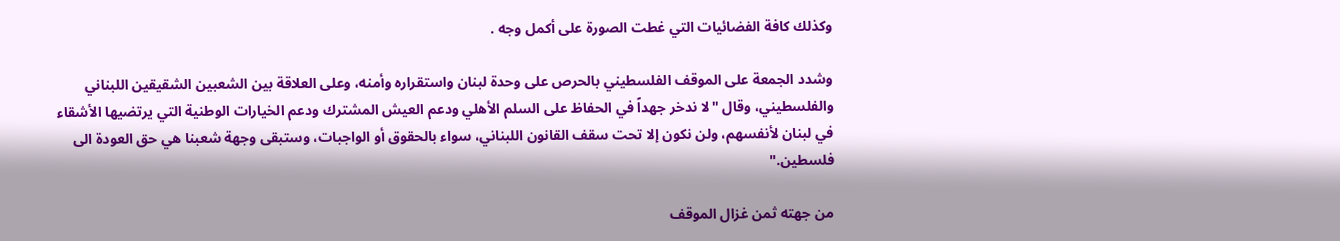وكذلك كافة الفضائيات التي غطت الصورة على أكمل وجه .

وشدد الجمعة على الموقف الفلسطيني بالحرص على وحدة لبنان واستقراره وأمنه، وعلى العلاقة بين الشعبين الشقيقين اللبناني والفلسطيني، وقال "لا ندخر جهداً في الحفاظ على السلم الأهلي ودعم العيش المشترك ودعم الخيارات الوطنية التي يرتضيها الأشقاء في لبنان لأنفسهم، ولن نكون إلا تحت سقف القانون اللبناني، سواء بالحقوق أو الواجبات، وستبقى وجهة شعبنا هي حق العودة الى فلسطين."

من جهته ثمن غزال الموقف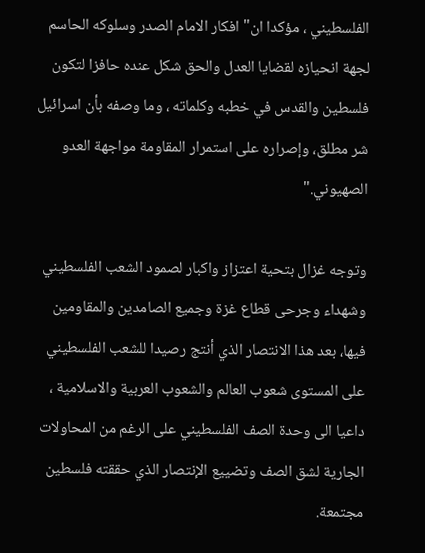الفلسطيني ، مؤكدا ان" افكار الامام الصدر وسلوكه الحاسم لجهة انحيازه لقضايا العدل والحق شكل عنده حافزا لتكون فلسطين والقدس في خطبه وكلماته ، وما وصفه بأن اسرائيل شر مطلق، وإصراره على استمرار المقاومة مواجهة العدو الصهيوني."

وتوجه غزال بتحية اعتزاز واكبار لصمود الشعب الفلسطيني وشهداء وجرحى قطاع غزة وجميع الصامدين والمقاومين فيها، بعد هذا الانتصار الذي أنتج رصيدا للشعب الفلسطيني على المستوى شعوب العالم والشعوب العربية والاسلامية ، داعيا الى وحدة الصف الفلسطيني على الرغم من المحاولات الجارية لشق الصف وتضييع الإنتصار الذي حققته فلسطين مجتمعة.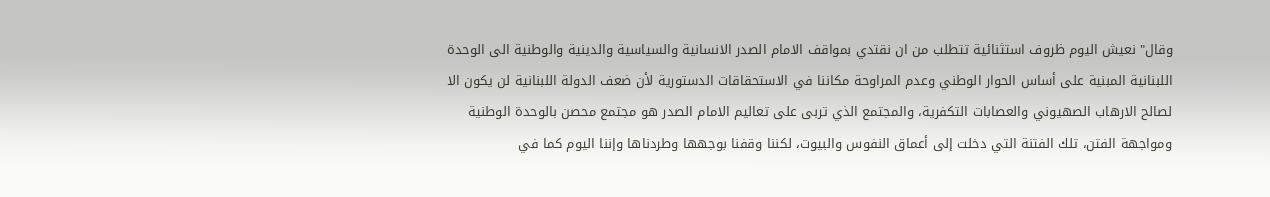وقال" نعيش اليوم ظروف استثنائية تتطلب من ان نقتدي بمواقف الامام الصدر الانسانية والسياسية والدينية والوطنية الى الوحدة اللبنانية المبنية على أساس الحوار الوطني وعدم المراوحة مكاننا في الاستحقاقات الدستورية لأن ضعف الدولة اللبنانية لن يكون الا لصالح الارهاب الصهيوني والعصابات التكفرية، والمجتمع الذي تربى على تعاليم الامام الصدر هو مجتمع محصن بالوحدة الوطنية ومواجهة الفتن، تلك الفتنة التي دخلت إلى أعماق النفوس والبيوت، لكننا وقفنا بوجهها وطردناها وإننا اليوم كما في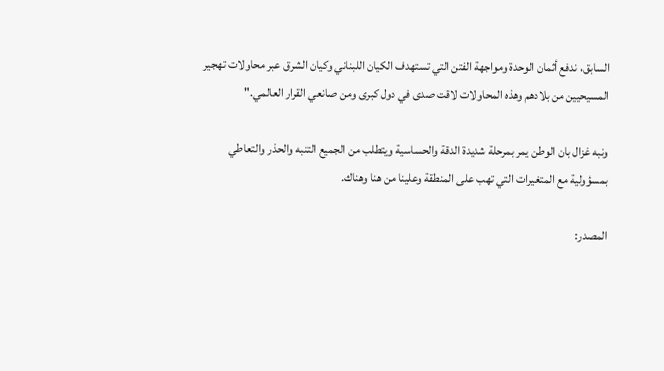السابق، ندفع أثمان الوحدة ومواجهة الفتن التي تستهدف الكيان اللبناني وكيان الشرق عبر محاولات تهجير المسيحيين من بلادهم وهذه المحاولات لاقت صدى في دول كبرى ومن صانعي القرار العالمي."

ونبه غزال بان الوطن يمر بمرحلة شديدة الدقة والحساسية ويتطلب من الجميع التنبه والحذر والتعاطي بمسؤولية مع المتغيرات التي تهب على المنطقة وعلينا من هنا وهناك.

المصدر: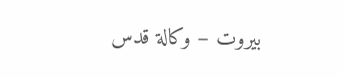بيروت – وكالة قدس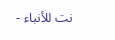نت للأنباء -